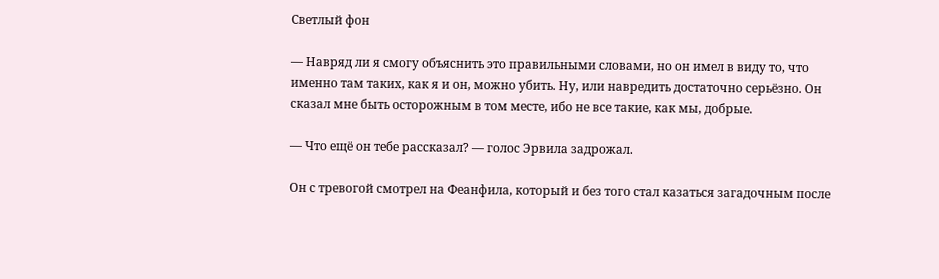Светлый фон

— Навряд ли я смогу объяснить это правильными словами, но он имел в виду то, что именно там таких, как я и он, можно убить. Ну, или навредить достаточно серьёзно. Он сказал мне быть осторожным в том месте, ибо не все такие, как мы, добрые.

— Что ещё он тебе рассказал? — голос Эрвила задрожал.

Он с тревогой смотрел на Феанфила, который и без того стал казаться загадочным после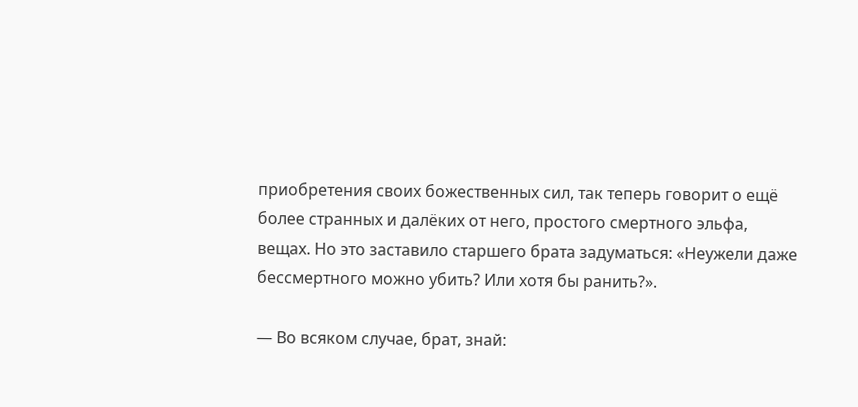приобретения своих божественных сил, так теперь говорит о ещё более странных и далёких от него, простого смертного эльфа, вещах. Но это заставило старшего брата задуматься: «Неужели даже бессмертного можно убить? Или хотя бы ранить?».

— Во всяком случае, брат, знай: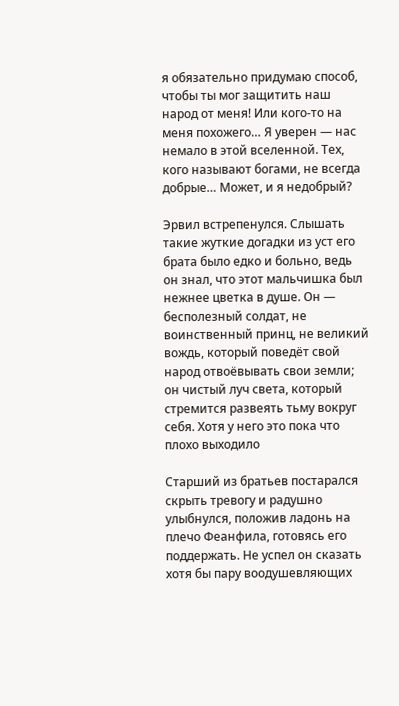я обязательно придумаю способ, чтобы ты мог защитить наш народ от меня! Или кого-то на меня похожего… Я уверен — нас немало в этой вселенной. Тех, кого называют богами, не всегда добрые… Может, и я недобрый?

Эрвил встрепенулся. Слышать такие жуткие догадки из уст его брата было едко и больно, ведь он знал, что этот мальчишка был нежнее цветка в душе. Он — бесполезный солдат, не воинственный принц, не великий вождь, который поведёт свой народ отвоёвывать свои земли; он чистый луч света, который стремится развеять тьму вокруг себя. Хотя у него это пока что плохо выходило

Старший из братьев постарался скрыть тревогу и радушно улыбнулся, положив ладонь на плечо Феанфила, готовясь его поддержать. Не успел он сказать хотя бы пару воодушевляющих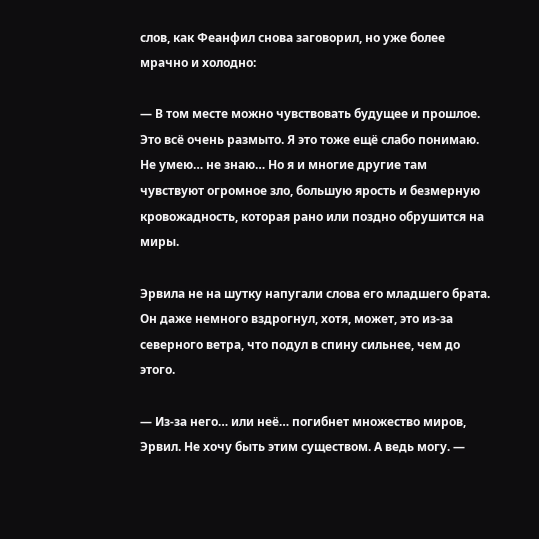слов, как Феанфил снова заговорил, но уже более мрачно и холодно:

— В том месте можно чувствовать будущее и прошлое. Это всё очень размыто. Я это тоже ещё слабо понимаю. Не умею… не знаю… Но я и многие другие там чувствуют огромное зло, большую ярость и безмерную кровожадность, которая рано или поздно обрушится на миры.

Эрвила не на шутку напугали слова его младшего брата. Он даже немного вздрогнул, хотя, может, это из-за северного ветра, что подул в спину сильнее, чем до этого.

— Из-за него… или неё… погибнет множество миров, Эрвил. Не хочу быть этим существом. А ведь могу. —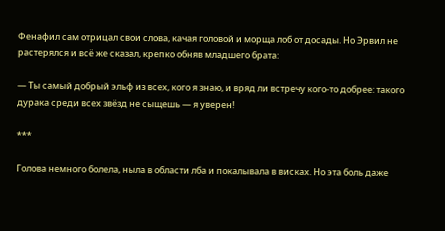Фенафил сам отрицал свои слова, качая головой и морща лоб от досады. Но Эрвил не растерялся и всё же сказал, крепко обняв младшего брата:

— Ты самый добрый эльф из всех, кого я знаю, и вряд ли встречу кого-то добрее: такого дурака среди всех звёзд не сыщешь — я уверен!

***

Голова немного болела, ныла в области лба и покалывала в висках. Но эта боль даже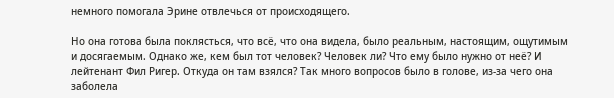немного помогала Эрине отвлечься от происходящего.

Но она готова была поклясться, что всё, что она видела, было реальным, настоящим, ощутимым и досягаемым. Однако же, кем был тот человек? Человек ли? Что ему было нужно от неё? И лейтенант Фил Ригер. Откуда он там взялся? Так много вопросов было в голове, из-за чего она заболела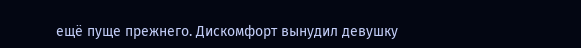ещё пуще прежнего. Дискомфорт вынудил девушку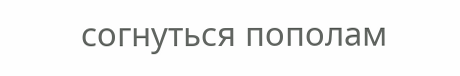согнуться пополам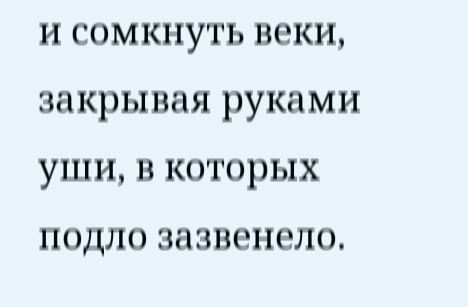и сомкнуть веки, закрывая руками уши, в которых подло зазвенело.